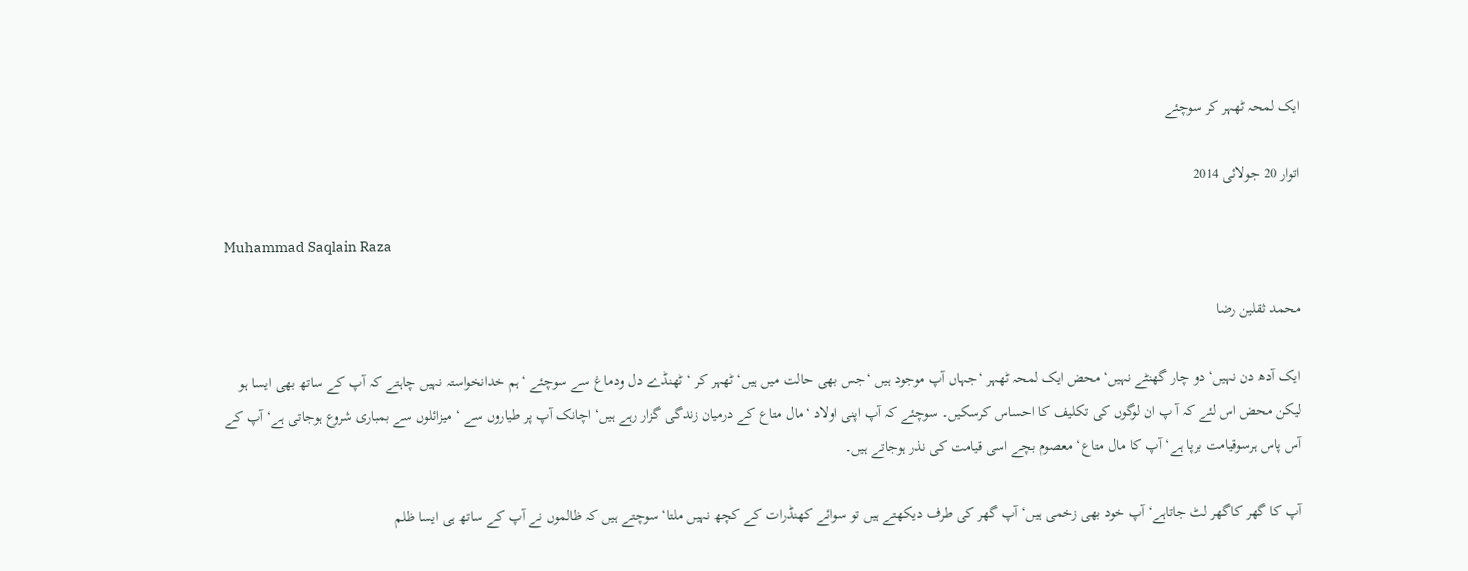ایک لمحہ ٹھہر کر سوچئے

اتوار 20 جولائی 2014

Muhammad Saqlain Raza

محمد ثقلین رضا

ایک آدھ دن نہیں‘ دو چار گھنٹے نہیں‘ محض ایک لمحہ ٹھہر ‘جہاں آپ موجود ہیں ‘جس بھی حالت میں ہیں‘ ٹھہر کر ‘ٹھنڈے دل ودماغ سے سوچئے ‘ہم خدانخواستہ نہیں چاہتے کہ آپ کے ساتھ بھی ایسا ہو لیکن محض اس لئے کہ آ پ ان لوگوں کی تکلیف کا احساس کرسکیں۔ سوچئے کہ آپ اپنی اولاد ‘مال متاع کے درمیان زندگی گزار رہے ہیں‘ اچانک آپ پر طیاروں سے ‘ میزائلوں سے بمباری شروع ہوجاتی ہے‘ آپ کے آس پاس ہرسوقیامت برپا ہے‘ آپ کا مال متاع‘ معصوم بچے اسی قیامت کی نذر ہوجاتے ہیں۔

آپ کا گھر کاگھر لٹ جاتاہے‘ آپ خود بھی زخمی ہیں‘ آپ گھر کی طرف دیکھتے ہیں تو سوائے کھنڈرات کے کچھ نہیں ملتا‘ سوچتے ہیں کہ ظالموں نے آپ کے ساتھ ہی ایسا ظلم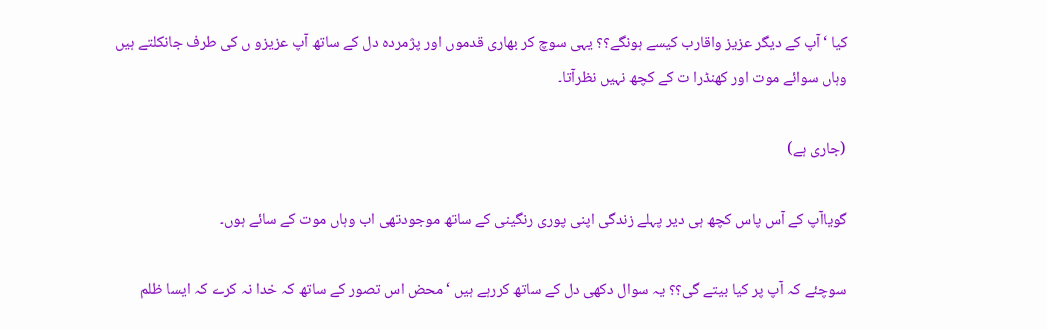کیا ‘آپ کے دیگر عزیز واقارب کیسے ہونگے؟؟ یہی سوچ کر بھاری قدموں اور پژمردہ دل کے ساتھ آپ عزیزو ں کی طرف جانکلتے ہیں وہاں سوائے موت اور کھنڈرا ت کے کچھ نہیں نظرآتا۔

(جاری ہے)

گویاآپ کے آس پاس کچھ ہی دیر پہلے زندگی اپنی پوری رنگینی کے ساتھ موجودتھی اب وہاں موت کے سائے ہوں۔

سوچئے کہ آپ پر کیا بیتے گی؟؟ یہ سوال دکھی دل کے ساتھ کررہے ہیں ‘محض اس تصور کے ساتھ کہ خدا نہ کرے کہ ایسا ظلم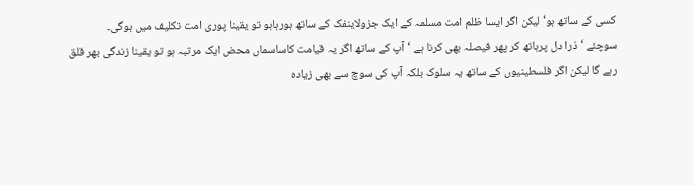کسی کے ساتھ ہو‘ لیکن اگر ایسا ظلم امت مسلمہ کے ایک جزولاینفک کے ساتھ ہورہاہو تو یقینا پوری امت تکلیف میں ہوگی۔
سوچئے ‘ذرا دل پرہاتھ کر پھر فیصلہ بھی کرنا ہے ‘آپ کے ساتھ اگر یہ قیامت کاساسماں محض ایک مرتبہ ہو تو یقینا زندگی بھر قلق رہے گا لیکن اگر فلسطینیوں کے ساتھ یہ سلوک بلکہ آپ کی سوچ سے بھی زیادہ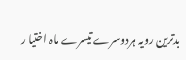بدترین رویہ ہردوسرے تیسرے ماہ اختیا ر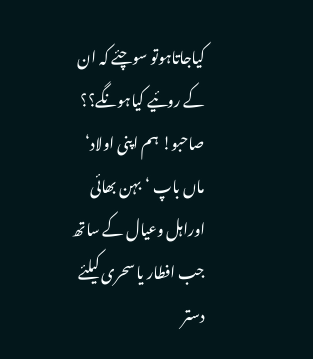کیاجاتاہوتو سوچئے کہ ان کے روئیے کیاہونگے؟؟
صاحبو! ہم اپنی اولاد‘ ماں باپ ‘بہن بھائی اوراہل وعیال کے ساتھ جب افطار یا سحری کیلئے دستر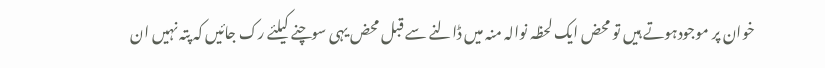خوان پر موجودہوتے ہیں تو محض ایک لحظہ نوالہ منہ میں ڈالنے سے قبل محض یہی سوچنے کیلئے رک جائیں کہ پتہ نہیں ان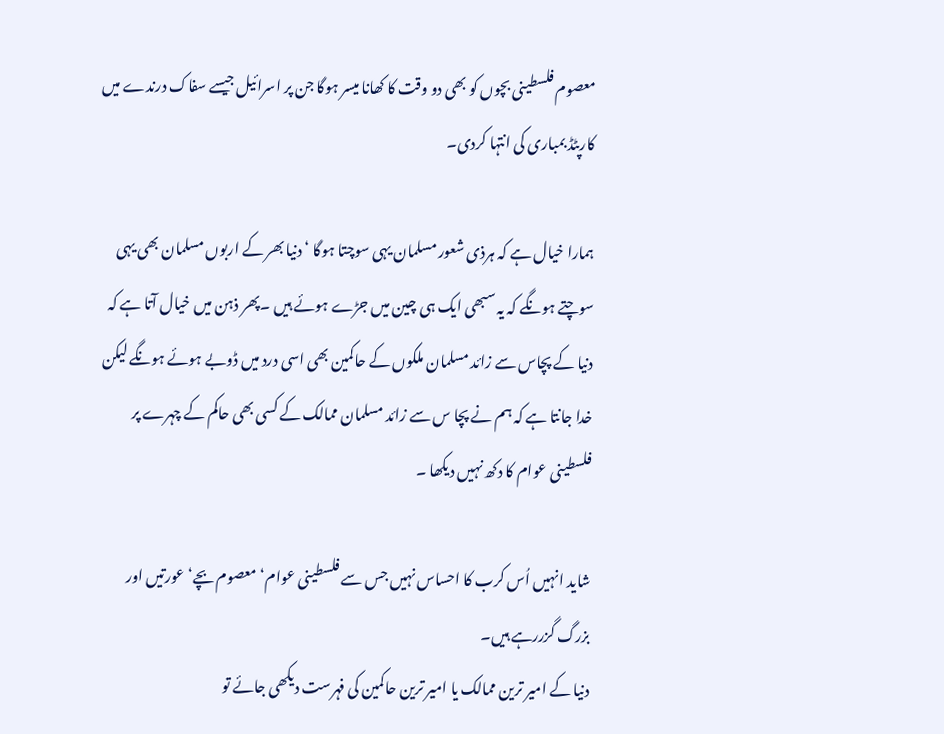معصوم فلسطینی بچوں کو بھی دو وقت کا کھانا میسر ہوگا جن پر اسرائیل جیسے سفاک درندے میں کارپٹڈ بمباری کی انتہا کردی۔

ہمارا خیال ہے کہ ہرذی شعور مسلمان یہی سوچتا ہوگا ‘ دنیا بھر کے اربوں مسلمان بھی یہی سوچتے ہونگے کہ یہ سبھی ایک ہی چین میں جڑے ہوئے ہیں ۔پھر ذہن میں خیال آتا ہے کہ دنیا کے پچاس سے زائد مسلمان ملکوں کے حاکمین بھی اسی درد میں ڈوبے ہوئے ہونگے لیکن خدا جانتا ہے کہ ہم نے پچا س سے زائد مسلمان ممالک کے کسی بھی حاکم کے چہرے پر فلسطینی عوام کا دکھ نہیں دیکھا ۔

شاید انہیں اُس کرب کا احساس نہیں جس سے فلسطینی عوام‘ معصوم بچے‘ عورتیں اور بزرگ گزررہے ہیں۔
دنیا کے امیر ترین ممالک یا امیر ترین حاکمین کی فہرست دیکھی جائے تو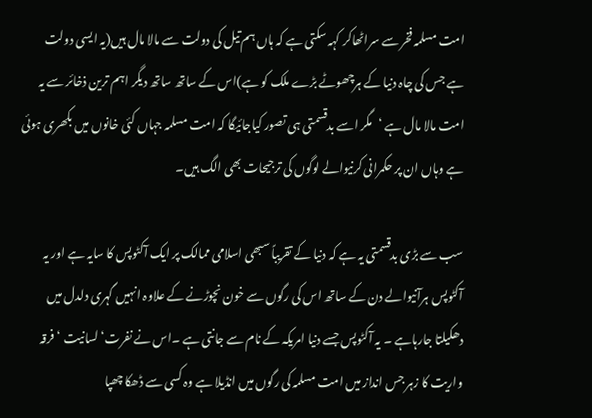امت مسلمہ فخر سے سراٹھاکر کہہ سکتی ہے کہ ہاں ہم تیل کی دولت سے مالا مال ہیں(یہ ایسی دولت ہے جس کی چاہ دنیا کے ہرچھوٹے بڑے ملک کو ہے)اس کے ساتھ ساتھ دیگر اہم ترین ذخائر سے یہ امت مالا مال ہے ‘مگر اسے بدقسمتی ہی تصور کیاجائیگا کہ امت مسلمہ جہاں کئی خانوں میں بکھری ہوئی ہے وہاں ان پر حکمرانی کرنیوالے لوگوں کی ترجیحات بھی الگ ہیں۔

سب سے بڑی بدقسمتی یہ ہے کہ دنیا کے تقریباً سبھی اسلامی ممالک پر ایک آکٹوپس کا سایہ ہے اور یہ آکٹوپس ہرآنیوالے دن کے ساتھ اس کی رگوں سے خون نچوڑنے کے علاوہ انہیں گہری دلدل میں دھکیلتا جارہاہے ۔ یہ آکٹوپس جسے دنیا امریکہ کے نام سے جانتی ہے ۔اس نے نفرت‘ لسانیت ‘ فرقہ واریت کا زہر جس انداز میں امت مسلمہ کی رگوں میں انڈیلا ہے وہ کسی سے ڈھکا چھپا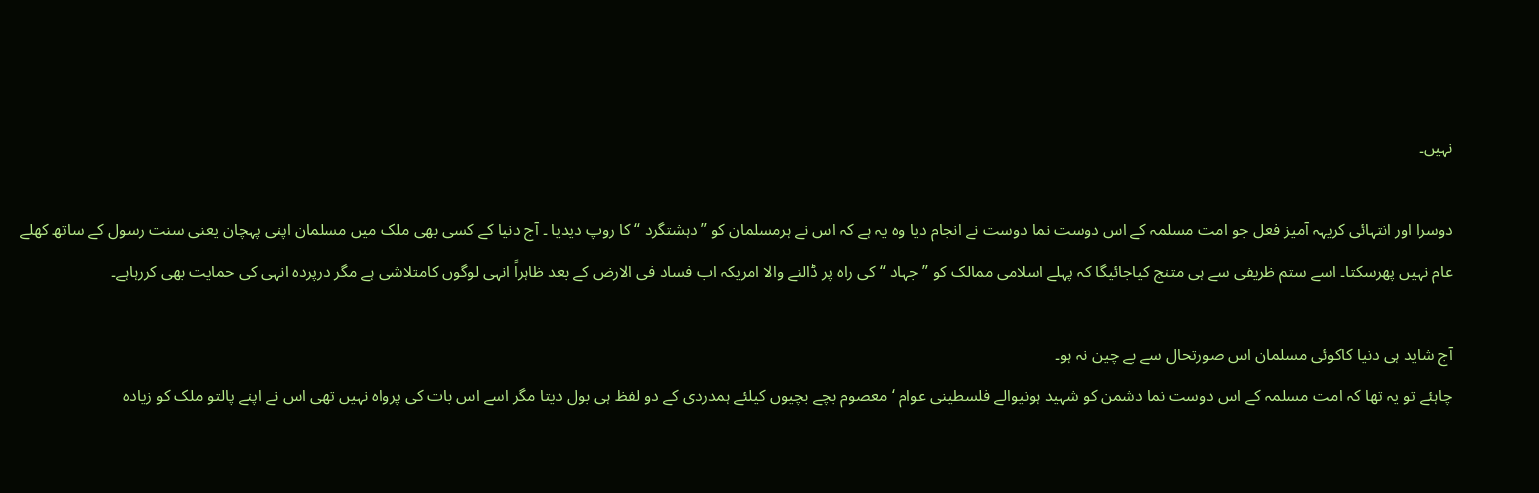نہیں۔

دوسرا اور انتہائی کریہہ آمیز فعل جو امت مسلمہ کے اس دوست نما دوست نے انجام دیا وہ یہ ہے کہ اس نے ہرمسلمان کو ”دہشتگرد “ کا روپ دیدیا ۔ آج دنیا کے کسی بھی ملک میں مسلمان اپنی پہچان یعنی سنت رسول کے ساتھ کھلے عام نہیں پھرسکتا۔ اسے ستم ظریفی سے ہی متنج کیاجائیگا کہ پہلے اسلامی ممالک کو ”جہاد “ کی راہ پر ڈالنے والا امریکہ اب فساد فی الارض کے بعد ظاہراً انہی لوگوں کامتلاشی ہے مگر درپردہ انہی کی حمایت بھی کررہاہے۔

آج شاید ہی دنیا کاکوئی مسلمان اس صورتحال سے بے چین نہ ہو۔
چاہئے تو یہ تھا کہ امت مسلمہ کے اس دوست نما دشمن کو شہید ہونیوالے فلسطینی عوام ‘معصوم بچے بچیوں کیلئے ہمدردی کے دو لفظ ہی بول دیتا مگر اسے اس بات کی پرواہ نہیں تھی اس نے اپنے پالتو ملک کو زیادہ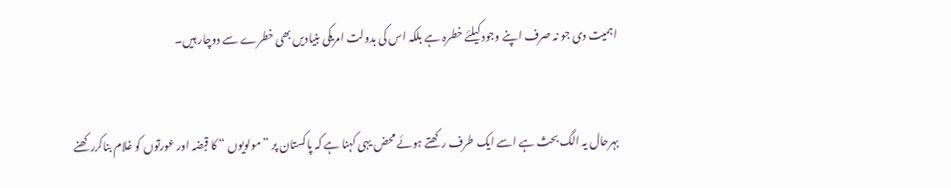اہمیت دی جو نہ صرف اپنے وجود کیلئے خطرہ ہے بلکہ اس کی بدولت امریکی بنیادیں بھی خطرے سے دوچار ہیں۔


بہرحال یہ الگ بحث ہے اسے ایک طرف رکھتے ہوئے محض یہی کہنا ہے کہ پاکستان پر ”مولویوں “ کا قبضہ اور عورتوں کو غلام بناکررکھنے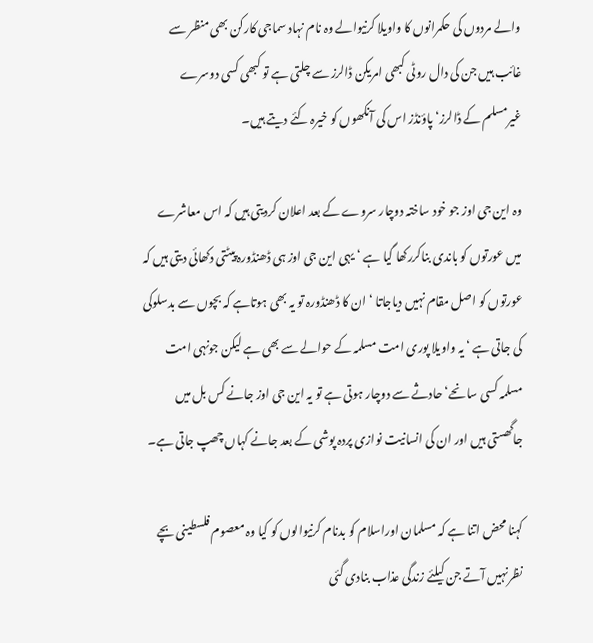والے مردوں کی حکمرانوں کا واویلا کرنیوالے وہ نام نہاد سماجی کارکن بھی منظر سے غائب ہیں جن کی دال روٹی کبھی امریکن ڈالرز سے چلتی ہے تو کبھی کسی دوسرے غیرمسلم کے ڈالرز‘ پاؤنڈز اس کی آنکھوں کو خیرہ کئے دیتے ہیں۔

وہ این جی اوز جو خود ساختہ دوچار سروے کے بعد اعلان کردیتی ہیں کہ اس معاشرے میں عورتوں کو باندی بناکررکھا گیا ہے ‘یہی این جی اوز ہی ڈھنڈورہ پیٹتی دکھائی دیتی ہیں کہ عورتوں کو اصل مقام نہیں دیاجاتا ‘ ان کا ڈھنڈورہ تو یہ بھی ہوتاہے کہ بچوں سے بدسلوکی کی جاتی ہے ‘ یہ واویلا پوری امت مسلمہ کے حوالے سے بھی ہے لیکن جونہی امت مسلمہ کسی سانحے‘ حادثے سے دوچار ہوتی ہے تو یہ این جی اوز جانے کس بل میں جاگھستی ہیں اور ان کی انسانیت نوازی پردہ پوشی کے بعد جانے کہاں چھپ جاتی ہے۔

کہنا محض اتنا ہے کہ مسلمان اوراسلام کو بدنام کرنیوالوں کو کیا وہ معصوم فلسطینی بچے نظرنہیں آتے جن کیلئے زندگی عذاب بنادی گئی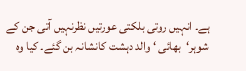ہے۔ انہیں روتی بلکتی عورتیں نظرنہیں آتی جن کے شوہر‘بھائی ‘ والد دہشت کانشانہ بن گئے۔ کیا وہ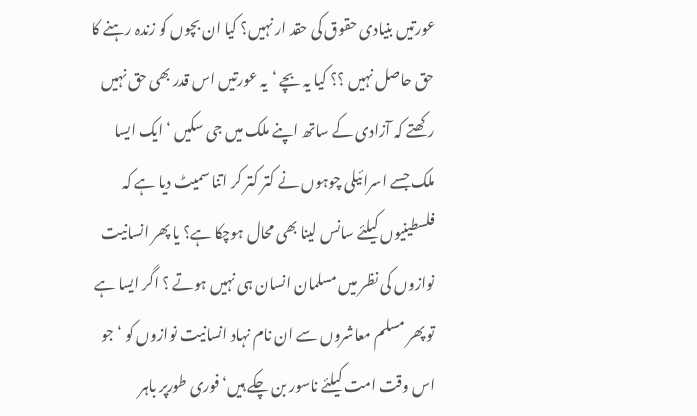عورتیں بنیادی حقوق کی حقد ار نہیں؟ کیا ان بچوں کو زندہ رہنے کا حق حاصل نہیں ؟؟ کیا یہ بچے ‘یہ عورتیں اس قدر بھی حق نہیں رکھتے کہ آزادی کے ساتھ اپنے ملک میں جی سکیں ‘ ایک ایسا ملک جسے اسرائیلی چوہوں نے کتر کتر کر اتنا سمیٹ دیا ہے کہ فلسطینیوں کیلئے سانس لینا بھی محال ہوچکا ہے؟ یا پھر انسانیت نوازوں کی نظر میں مسلمان انسان ہی نہیں ہوتے ؟ اگر ایسا ہے تو پھر مسلم معاشروں سے ان نام نہاد انسانیت نوازوں کو ‘جو اس وقت امت کیلئے ناسور بن چکے ہیں‘ فوری طورپر باہر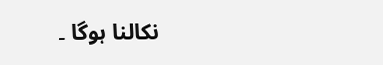نکالنا ہوگا ۔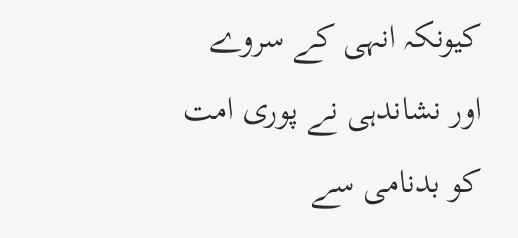کیونکہ انہی کے سروے اور نشاندہی نے پوری امت کو بدنامی سے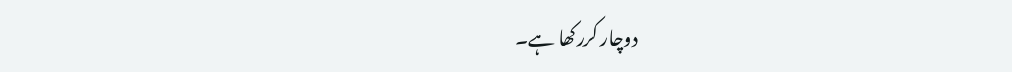دوچار کررکھا ہے۔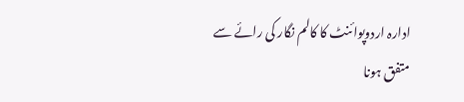ادارہ اردوپوائنٹ کا کالم نگار کی رائے سے متفق ہونا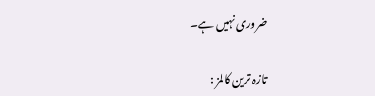ضروری نہیں ہے۔

تازہ ترین کالمز :